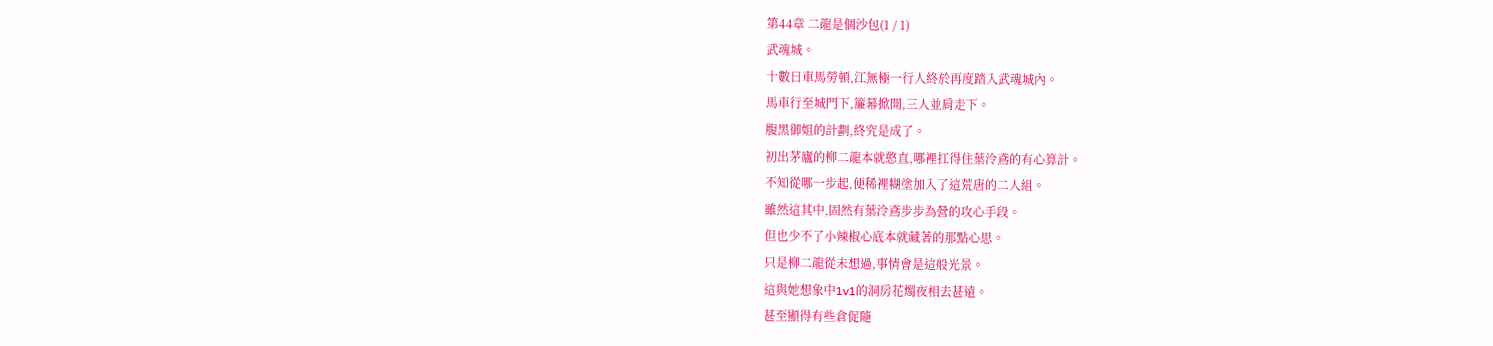第44章 二龍是個沙包(1 / 1)
武魂城。
十數日車馬勞頓,江無極一行人終於再度踏入武魂城內。
馬車行至城門下,簾幕掀開,三人並肩走下。
腹黑御姐的計劃,終究是成了。
初出茅廬的柳二龍本就憨直,哪裡扛得住葉泠鳶的有心算計。
不知從哪一步起,便稀裡糊塗加入了這荒唐的二人組。
雖然這其中,固然有葉泠鳶步步為營的攻心手段。
但也少不了小辣椒心底本就藏著的那點心思。
只是柳二龍從未想過,事情會是這般光景。
這與她想象中1v1的洞房花燭夜相去甚遠。
甚至顯得有些倉促隨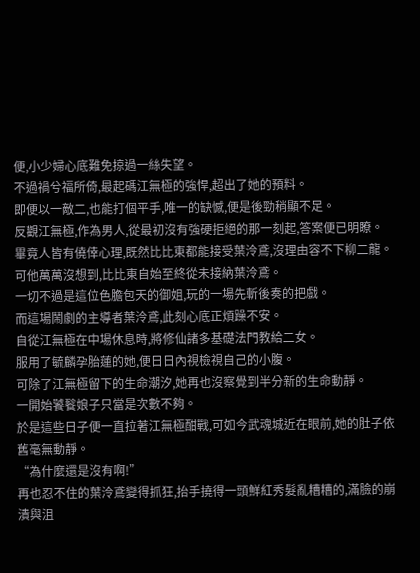便,小少婦心底難免掠過一絲失望。
不過禍兮福所倚,最起碼江無極的強悍,超出了她的預料。
即便以一敵二,也能打個平手,唯一的缺憾,便是後勁稍顯不足。
反觀江無極,作為男人,從最初沒有強硬拒絕的那一刻起,答案便已明瞭。
畢竟人皆有僥倖心理,既然比比東都能接受葉泠鳶,沒理由容不下柳二龍。
可他萬萬沒想到,比比東自始至終從未接納葉泠鳶。
一切不過是這位色膽包天的御姐,玩的一場先斬後奏的把戲。
而這場鬧劇的主導者葉泠鳶,此刻心底正煩躁不安。
自從江無極在中場休息時,將修仙諸多基礎法門教給二女。
服用了毓麟孕胎蓮的她,便日日內視檢視自己的小腹。
可除了江無極留下的生命潮汐,她再也沒察覺到半分新的生命動靜。
一開始饕餮娘子只當是次數不夠。
於是這些日子便一直拉著江無極酣戰,可如今武魂城近在眼前,她的肚子依舊毫無動靜。
“為什麼還是沒有啊!”
再也忍不住的葉泠鳶變得抓狂,抬手撓得一頭鮮紅秀髮亂糟糟的,滿臉的崩潰與沮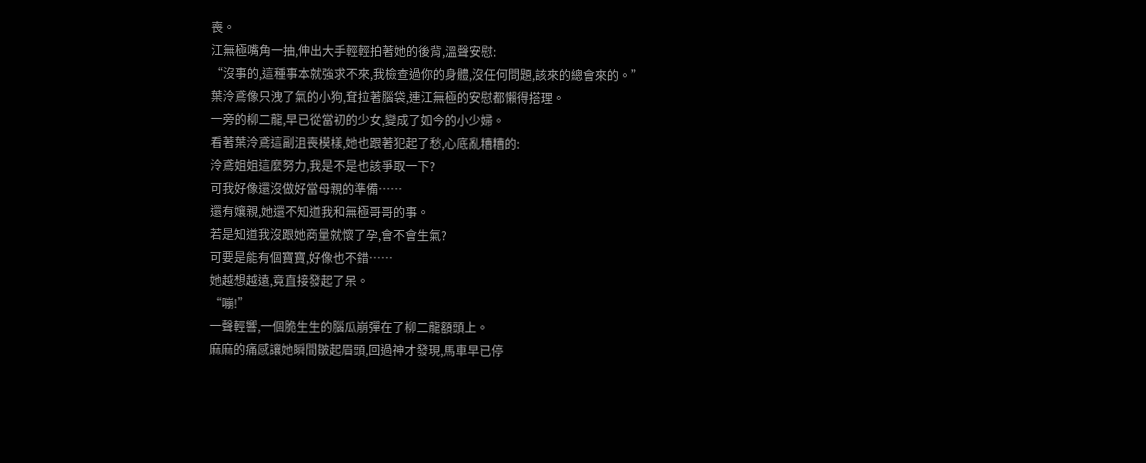喪。
江無極嘴角一抽,伸出大手輕輕拍著她的後背,溫聲安慰:
“沒事的,這種事本就強求不來,我檢查過你的身體,沒任何問題,該來的總會來的。”
葉泠鳶像只洩了氣的小狗,耷拉著腦袋,連江無極的安慰都懶得搭理。
一旁的柳二龍,早已從當初的少女,變成了如今的小少婦。
看著葉泠鳶這副沮喪模樣,她也跟著犯起了愁,心底亂糟糟的:
泠鳶姐姐這麼努力,我是不是也該爭取一下?
可我好像還沒做好當母親的準備……
還有孃親,她還不知道我和無極哥哥的事。
若是知道我沒跟她商量就懷了孕,會不會生氣?
可要是能有個寶寶,好像也不錯……
她越想越遠,竟直接發起了呆。
“嘣!”
一聲輕響,一個脆生生的腦瓜崩彈在了柳二龍額頭上。
麻麻的痛感讓她瞬間皺起眉頭,回過神才發現,馬車早已停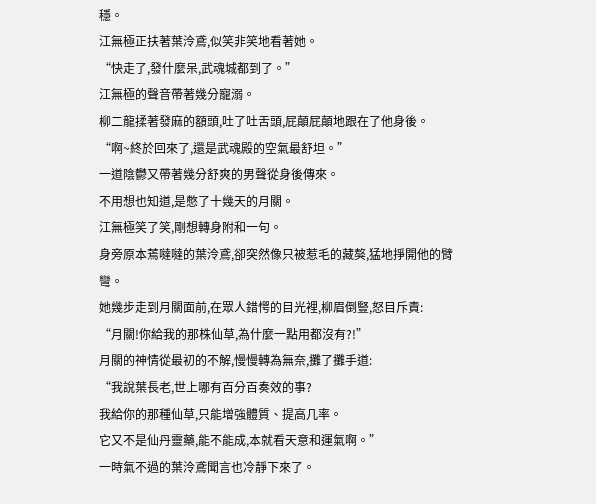穩。
江無極正扶著葉泠鳶,似笑非笑地看著她。
“快走了,發什麼呆,武魂城都到了。”
江無極的聲音帶著幾分寵溺。
柳二龍揉著發麻的額頭,吐了吐舌頭,屁顛屁顛地跟在了他身後。
“啊~終於回來了,還是武魂殿的空氣最舒坦。”
一道陰鬱又帶著幾分舒爽的男聲從身後傳來。
不用想也知道,是憋了十幾天的月關。
江無極笑了笑,剛想轉身附和一句。
身旁原本蔫噠噠的葉泠鳶,卻突然像只被惹毛的藏獒,猛地掙開他的臂彎。
她幾步走到月關面前,在眾人錯愕的目光裡,柳眉倒豎,怒目斥責:
“月關!你給我的那株仙草,為什麼一點用都沒有?!”
月關的神情從最初的不解,慢慢轉為無奈,攤了攤手道:
“我說葉長老,世上哪有百分百奏效的事?
我給你的那種仙草,只能增強體質、提高几率。
它又不是仙丹靈藥,能不能成,本就看天意和運氣啊。”
一時氣不過的葉泠鳶聞言也冷靜下來了。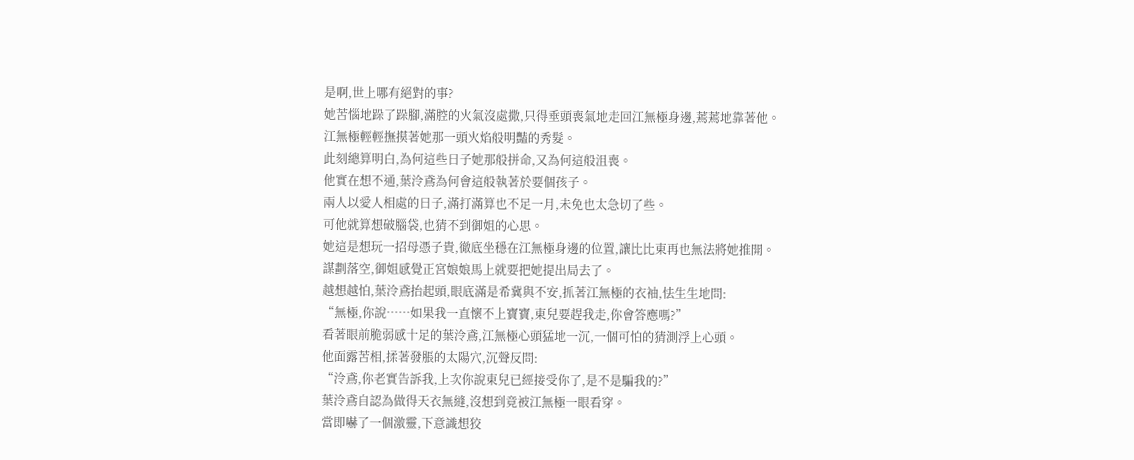是啊,世上哪有絕對的事?
她苦惱地跺了跺腳,滿腔的火氣沒處撒,只得垂頭喪氣地走回江無極身邊,蔫蔫地靠著他。
江無極輕輕撫摸著她那一頭火焰般明豔的秀髮。
此刻總算明白,為何這些日子她那般拼命,又為何這般沮喪。
他實在想不通,葉泠鳶為何會這般執著於要個孩子。
兩人以愛人相處的日子,滿打滿算也不足一月,未免也太急切了些。
可他就算想破腦袋,也猜不到御姐的心思。
她這是想玩一招母憑子貴,徹底坐穩在江無極身邊的位置,讓比比東再也無法將她推開。
謀劃落空,御姐感覺正宮娘娘馬上就要把她提出局去了。
越想越怕,葉泠鳶抬起頭,眼底滿是希冀與不安,抓著江無極的衣袖,怯生生地問:
“無極,你說……如果我一直懷不上寶寶,東兒要趕我走,你會答應嗎?”
看著眼前脆弱感十足的葉泠鳶,江無極心頭猛地一沉,一個可怕的猜測浮上心頭。
他面露苦相,揉著發脹的太陽穴,沉聲反問:
“泠鳶,你老實告訴我,上次你說東兒已經接受你了,是不是騙我的?”
葉泠鳶自認為做得天衣無縫,沒想到竟被江無極一眼看穿。
當即嚇了一個激靈,下意識想狡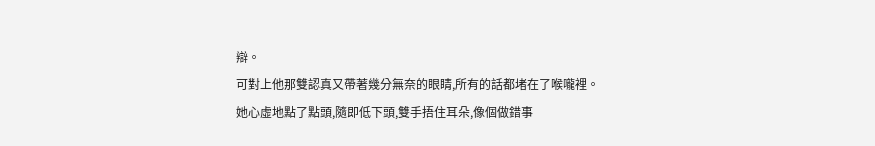辯。
可對上他那雙認真又帶著幾分無奈的眼睛,所有的話都堵在了喉嚨裡。
她心虛地點了點頭,隨即低下頭,雙手捂住耳朵,像個做錯事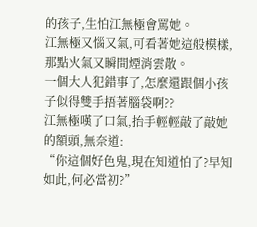的孩子,生怕江無極會罵她。
江無極又惱又氣,可看著她這般模樣,那點火氣又瞬間煙消雲散。
一個大人犯錯事了,怎麼還跟個小孩子似得雙手捂著腦袋啊??
江無極嘆了口氣,抬手輕輕敲了敲她的額頭,無奈道:
“你這個好色鬼,現在知道怕了?早知如此,何必當初?”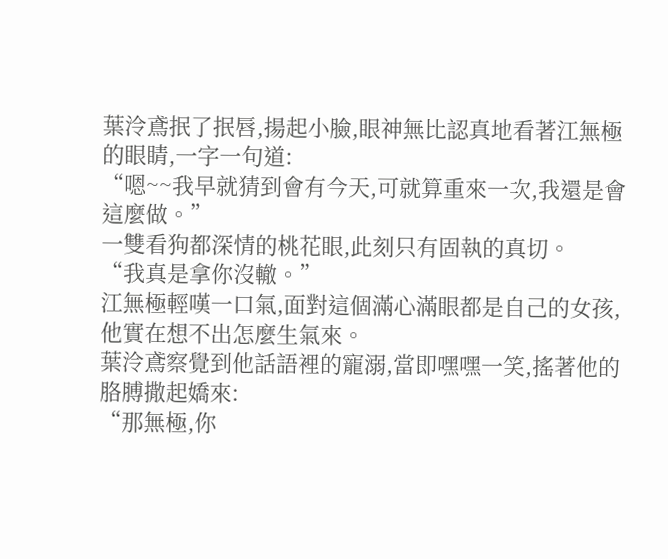葉泠鳶抿了抿唇,揚起小臉,眼神無比認真地看著江無極的眼睛,一字一句道:
“嗯~~我早就猜到會有今天,可就算重來一次,我還是會這麼做。”
一雙看狗都深情的桃花眼,此刻只有固執的真切。
“我真是拿你沒轍。”
江無極輕嘆一口氣,面對這個滿心滿眼都是自己的女孩,他實在想不出怎麼生氣來。
葉泠鳶察覺到他話語裡的寵溺,當即嘿嘿一笑,搖著他的胳膊撒起嬌來:
“那無極,你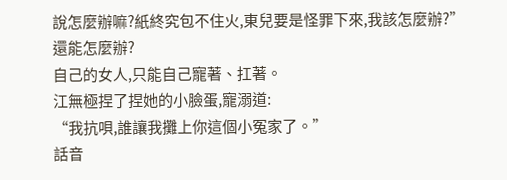說怎麼辦嘛?紙終究包不住火,東兒要是怪罪下來,我該怎麼辦?”
還能怎麼辦?
自己的女人,只能自己寵著、扛著。
江無極捏了捏她的小臉蛋,寵溺道:
“我抗唄,誰讓我攤上你這個小冤家了。”
話音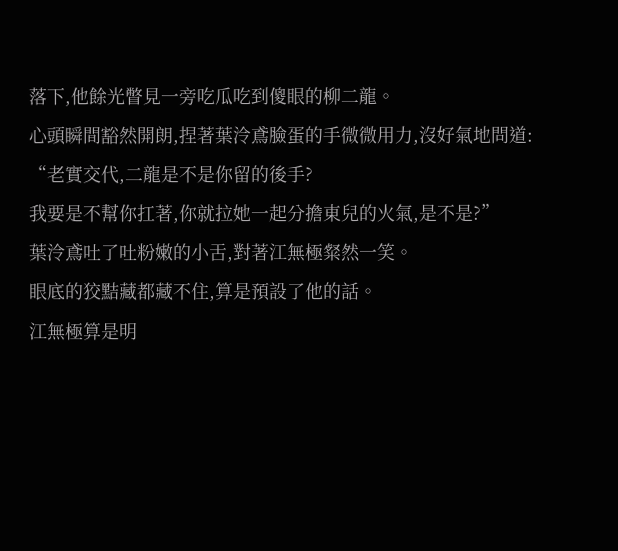落下,他餘光瞥見一旁吃瓜吃到傻眼的柳二龍。
心頭瞬間豁然開朗,捏著葉泠鳶臉蛋的手微微用力,沒好氣地問道:
“老實交代,二龍是不是你留的後手?
我要是不幫你扛著,你就拉她一起分擔東兒的火氣,是不是?”
葉泠鳶吐了吐粉嫩的小舌,對著江無極粲然一笑。
眼底的狡黠藏都藏不住,算是預設了他的話。
江無極算是明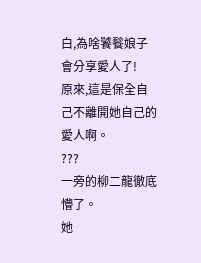白,為啥饕餮娘子會分享愛人了!
原來,這是保全自己不離開她自己的愛人啊。
???
一旁的柳二龍徹底懵了。
她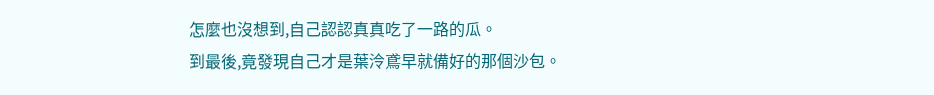怎麼也沒想到,自己認認真真吃了一路的瓜。
到最後,竟發現自己才是葉泠鳶早就備好的那個沙包。